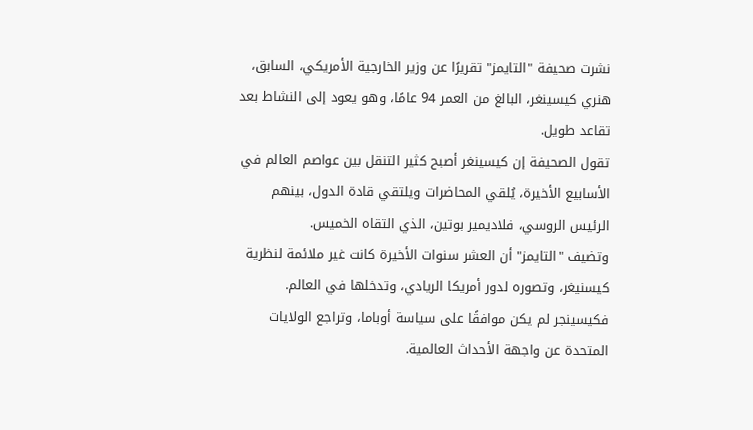نشرت صحيفة "التايمز" تقريرًا عن وزير الخارجية الأمريكي، السابق، هنري كيسينغر، البالغ من العمر 94 عامًا، وهو يعود إلى النشاط بعد تقاعد طويل.
تقول الصحيفة إن كيسينغر أصبح كثير التنقل بين عواصم العالم في الأسابيع الأخيرة، يُلقي المحاضرات ويلتقي قادة الدول، بينهم الرئيس الروسي، فلاديمير بوتين، الذي التقاه الخميس.
وتضيف "التايمز" أن العشر سنوات الأخيرة كانت غير ملائمة لنظرية كيسنيغر، وتصوره لدور أمريكا الريادي، وتدخلها في العالم. فكيسينجر لم يكن موافقًا على سياسة أوباما، وتراجع الولايات المتحدة عن واجهة الأحداث العالمية.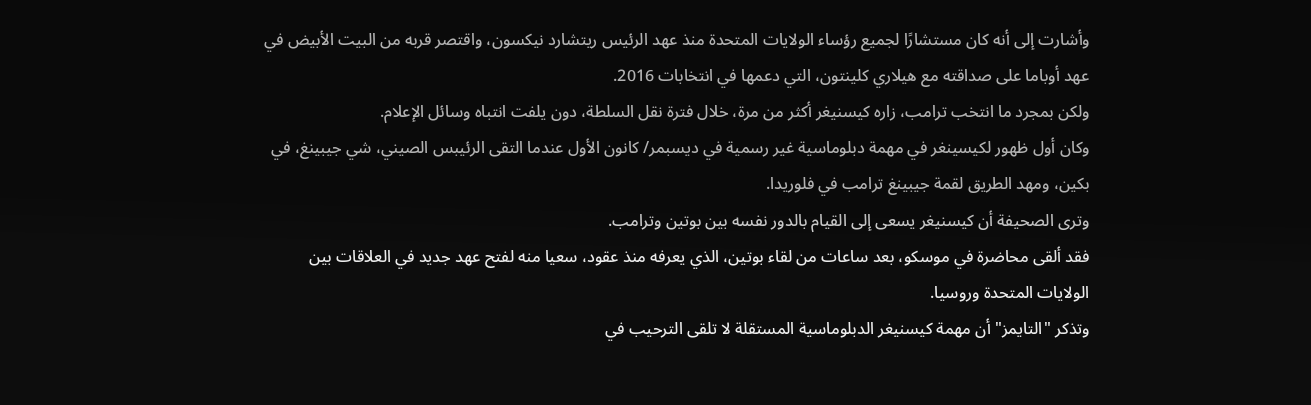وأشارت إلى أنه كان مستشارًا لجميع رؤساء الولايات المتحدة منذ عهد الرئيس ريتشارد نيكسون، واقتصر قربه من البيت الأبيض في عهد أوباما على صداقته مع هيلاري كلينتون، التي دعمها في انتخابات 2016.
ولكن بمجرد ما انتخب ترامب، زاره كيسنيغر أكثر من مرة، خلال فترة نقل السلطة، دون يلفت انتباه وسائل الإعلام.
وكان أول ظهور لكيسينغر في مهمة دبلوماسية غير رسمية في ديسبمر/ كانون الأول عندما التقى الرئيبس الصيني، شي جيبينغ، في بكين، ومهد الطريق لقمة جيبينغ ترامب في فلوريدا.
وترى الصحيفة أن كيسنيغر يسعى إلى القيام بالدور نفسه بين بوتين وترامب.
فقد ألقى محاضرة في موسكو، بعد ساعات من لقاء بوتين، الذي يعرفه منذ عقود، سعيا منه لفتح عهد جديد في العلاقات بين الولايات المتحدة وروسيا.
وتذكر "التايمز" أن مهمة كيسنيغر الدبلوماسية المستقلة لا تلقى الترحيب في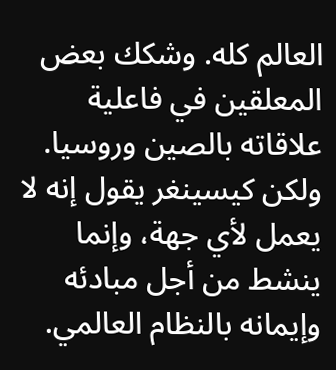العالم كله. وشكك بعض المعلقين في فاعلية علاقاته بالصين وروسيا.
ولكن كيسينغر يقول إنه لا يعمل لأي جهة، وإنما ينشط من أجل مبادئه وإيمانه بالنظام العالمي.